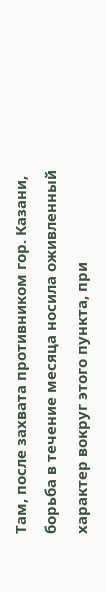Там, после захвата противником гор. Казани, борьба в течение месяца носила оживленный характер вокруг этого пункта, при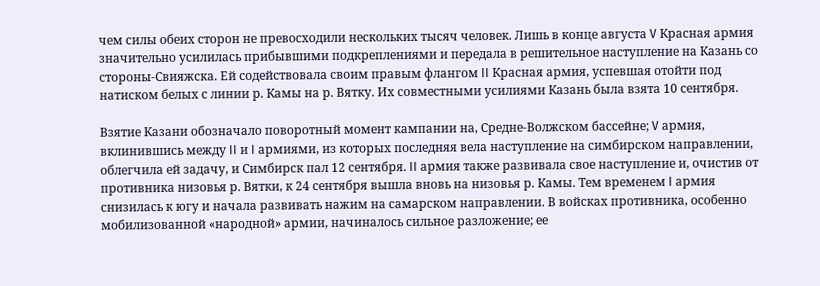чем силы обеих сторон не превосходили нескольких тысяч человек. Лишь в конце августа V Красная армия значительно усилилась прибывшими подкреплениями и передала в решительное наступление на Казань со стороны-Свияжска. Ей содействовала своим правым флангом II Красная армия, успевшая отойти под натиском белых с линии р. Камы на р. Вятку. Их совместными усилиями Казань была взята 10 сентября.

Взятие Казани обозначало поворотный момент кампании на, Средне-Волжском бассейне; V армия, вклинившись между II и I армиями, из которых последняя вела наступление на симбирском направлении, облегчила ей задачу, и Симбирск пал 12 сентября. II армия также развивала свое наступление и, очистив от противника низовья р. Вятки, к 24 сентября вышла вновь на низовья р. Камы. Тем временем I армия снизилась к югу и начала развивать нажим на самарском направлении. В войсках противника, особенно мобилизованной «народной» армии, начиналось сильное разложение; ее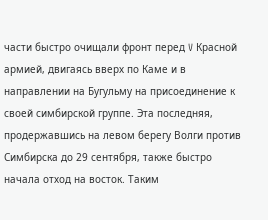части быстро очищали фронт перед V Красной армией, двигаясь вверх по Каме и в направлении на Бугульму на присоединение к своей симбирской группе. Эта последняя, продержавшись на левом берегу Волги против Симбирска до 29 сентября, также быстро начала отход на восток. Таким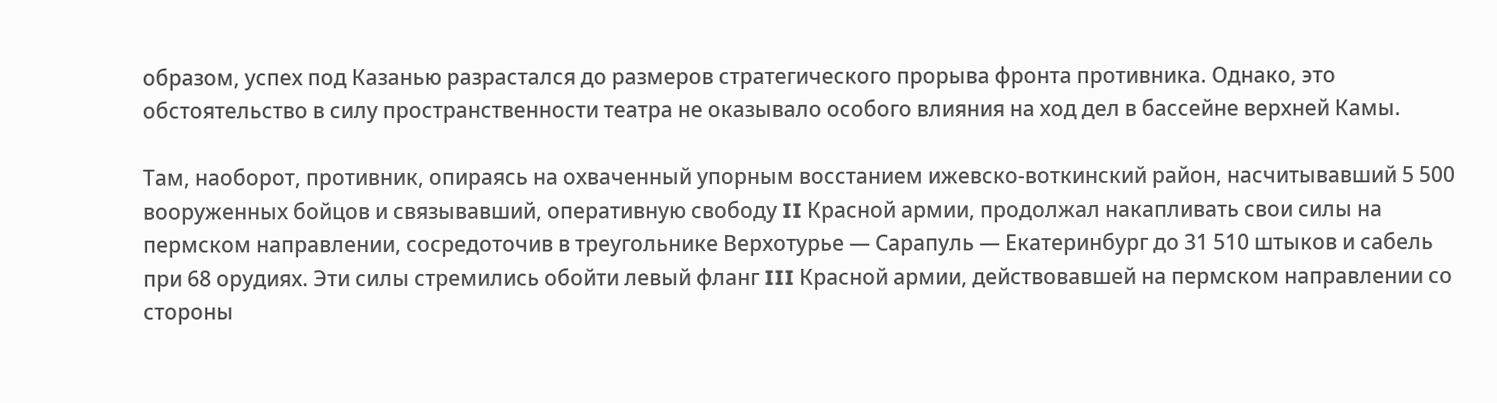образом, успех под Казанью разрастался до размеров стратегического прорыва фронта противника. Однако, это обстоятельство в силу пространственности театра не оказывало особого влияния на ход дел в бассейне верхней Камы.

Там, наоборот, противник, опираясь на охваченный упорным восстанием ижевско-воткинский район, насчитывавший 5 500 вооруженных бойцов и связывавший, оперативную свободу II Красной армии, продолжал накапливать свои силы на пермском направлении, сосредоточив в треугольнике Верхотурье — Сарапуль — Екатеринбург до 31 510 штыков и сабель при 68 орудиях. Эти силы стремились обойти левый фланг III Красной армии, действовавшей на пермском направлении со стороны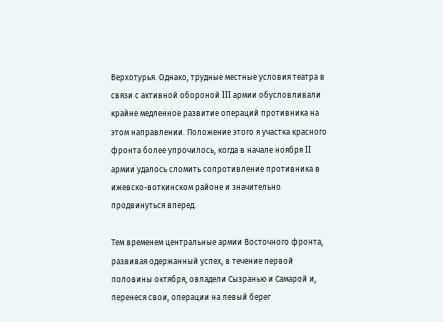Верхотурья. Однако, трудные местные условия театра в связи с активной обороной III армии обусловливали крайне медленное развитие операций противника на этом направлении. Положение этого я участка красного фронта более упрочилось, когда в начале ноября II армии удалось сломить сопротивление противника в ижевско-воткинском районе и значительно продвинуться вперед.

Тем временем центральные армии Восточного фронта, развивая одержанный успех, в течение первой половины октября, овладели Сызранью и Самарой и, перенеся свои, операции на левый берег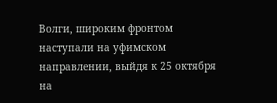Волги, широким фронтом наступали на уфимском направлении, выйдя к 25 октября на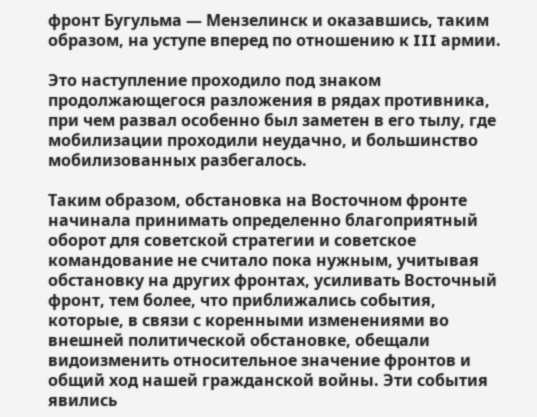фронт Бугульма — Мензелинск и оказавшись, таким образом, на уступе вперед по отношению к III армии.

Это наступление проходило под знаком продолжающегося разложения в рядах противника, при чем развал особенно был заметен в его тылу, где мобилизации проходили неудачно, и большинство мобилизованных разбегалось.

Таким образом, обстановка на Восточном фронте начинала принимать определенно благоприятный оборот для советской стратегии и советское командование не считало пока нужным, учитывая обстановку на других фронтах, усиливать Восточный фронт, тем более, что приближались события, которые, в связи с коренными изменениями во внешней политической обстановке, обещали видоизменить относительное значение фронтов и общий ход нашей гражданской войны. Эти события явились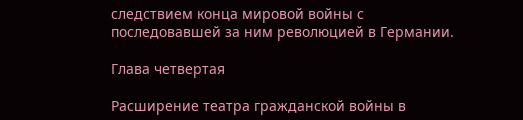следствием конца мировой войны с последовавшей за ним революцией в Германии.

Глава четвертая

Расширение театра гражданской войны в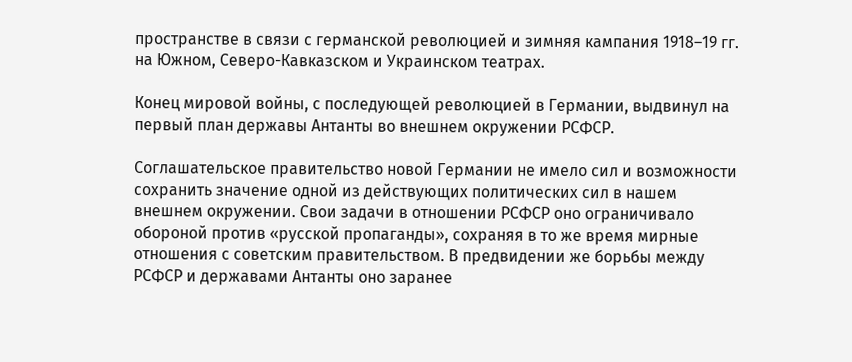пространстве в связи с германской революцией и зимняя кампания 1918–19 гг. на Южном, Северо-Кавказском и Украинском театрах.

Конец мировой войны, с последующей революцией в Германии, выдвинул на первый план державы Антанты во внешнем окружении РСФСР.

Соглашательское правительство новой Германии не имело сил и возможности сохранить значение одной из действующих политических сил в нашем внешнем окружении. Свои задачи в отношении РСФСР оно ограничивало обороной против «русской пропаганды», сохраняя в то же время мирные отношения с советским правительством. В предвидении же борьбы между РСФСР и державами Антанты оно заранее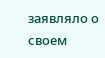заявляло о своем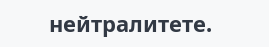нейтралитете.